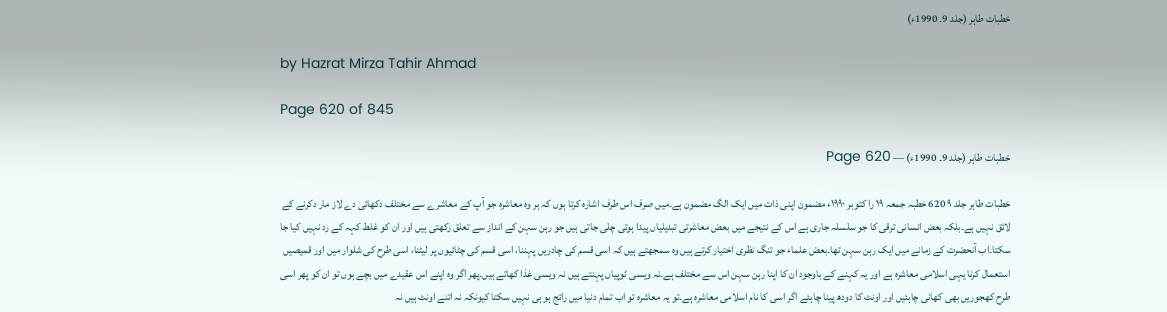خطبات طاہر (جلد 9۔ 1990ء)

by Hazrat Mirza Tahir Ahmad

Page 620 of 845

خطبات طاہر (جلد 9۔ 1990ء) — Page 620

خطبات طاہر جلد ۹ 620 خطبہ جمعہ ۱۹ را کتوبر ۱۹۹۰ء مضمون اپنی ذات میں ایک الگ مضمون ہے۔میں صرف اس طرف اشارہ کرتا ہوں کہ ہر وہ معاشرہ جو آپ کے معاشرے سے مختلف دکھائی دے لاز مار دکرنے کے لائق نہیں ہے۔بلکہ بعض انسانی ترقی کا جو سلسلہ جاری ہے اس کے نتیجے میں بعض معاشرتی تبدیلیاں پیدا ہوتی چلی جاتی ہیں جو رہن سہن کے انداز سے تعلق رکھتی ہیں اور ان کو غلط کہہ کے رد نہیں کیا جا سکتا۔اب آنحضرت کے زمانے میں ایک رہن سہن تھا۔بعض علماء جو تنگ نظری اختیار کرتے ہیں وہ سمجھتے ہیں کہ اسی قسم کی چادریں پہننا، اسی قسم کی چٹائیوں پر لیٹنا، اسی طرح کی شلوار میں اور قمیصیں استعمال کرنا یہی اسلامی معاشرہ ہے اور یہ کہنے کے باوجود ان کا اپنا رہن سہن اس سے مختلف ہے۔نہ ویسی ٹوپیاں پہنتے ہیں نہ ویسی غذا کھاتے ہیں۔پھر اگر وہ اپنے اس عقیدے میں بچے ہوں تو ان کو پھر اسی طرح کھجوریں بھی کھانی چاہئیں اور اونٹ کا دودھ پینا چاہئے اگر اسی کا نام اسلامی معاشرہ ہے۔تو یہ معاشرہ تو اب تمام دنیا میں رائج ہو ہی نہیں سکتا کیونکہ نہ اتنے اونٹ ہیں نہ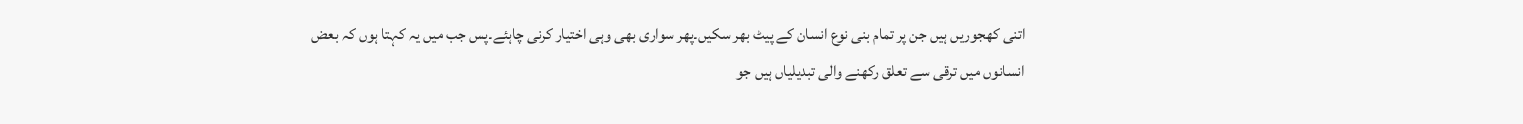اتنی کھجوریں ہیں جن پر تمام بنی نوع انسان کے پیٹ بھر سکیں۔پھر سواری بھی وہی اختیار کرنی چاہئے۔پس جب میں یہ کہتا ہوں کہ بعض انسانوں میں ترقی سے تعلق رکھنے والی تبدیلیاں ہیں جو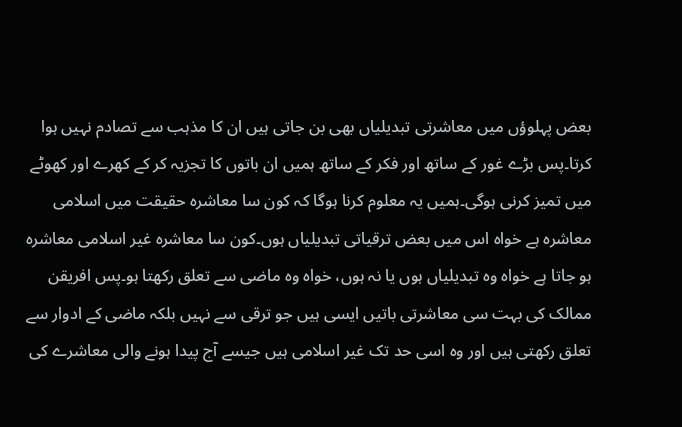بعض پہلوؤں میں معاشرتی تبدیلیاں بھی بن جاتی ہیں ان کا مذہب سے تصادم نہیں ہوا کرتا۔پس بڑے غور کے ساتھ اور فکر کے ساتھ ہمیں ان باتوں کا تجزیہ کر کے کھرے اور کھوٹے میں تمیز کرنی ہوگی۔ہمیں یہ معلوم کرنا ہوگا کہ کون سا معاشرہ حقیقت میں اسلامی معاشرہ ہے خواہ اس میں بعض ترقیاتی تبدیلیاں ہوں۔کون سا معاشرہ غیر اسلامی معاشرہ ہو جاتا ہے خواہ وہ تبدیلیاں ہوں یا نہ ہوں، خواہ وہ ماضی سے تعلق رکھتا ہو۔پس افریقن ممالک کی بہت سی معاشرتی باتیں ایسی ہیں جو ترقی سے نہیں بلکہ ماضی کے ادوار سے تعلق رکھتی ہیں اور وہ اسی حد تک غیر اسلامی ہیں جیسے آج پیدا ہونے والی معاشرے کی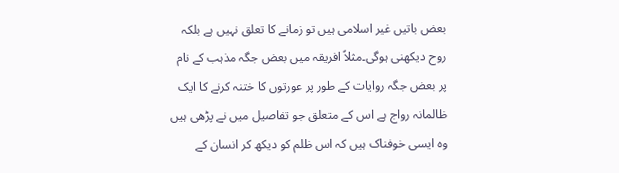بعض باتیں غیر اسلامی ہیں تو زمانے کا تعلق نہیں ہے بلکہ روح دیکھنی ہوگی۔مثلاً افریقہ میں بعض جگہ مذہب کے نام پر بعض جگہ روایات کے طور پر عورتوں کا ختنہ کرنے کا ایک ظالمانہ رواج ہے اس کے متعلق جو تفاصیل میں نے پڑھی ہیں وہ ایسی خوفناک ہیں کہ اس ظلم کو دیکھ کر انسان کے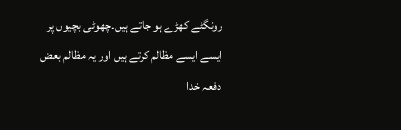رونگٹے کھڑے ہو جاتے ہیں۔چھوٹی بچیوں پر ایسے ایسے مظالم کرتے ہیں اور یہ مظالم بعض دفعہ خدا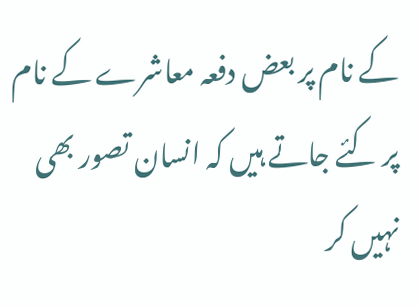کے نام پر بعض دفعہ معاشرے کے نام پر کئے جاتے ہیں کہ انسان تصور بھی نہیں کر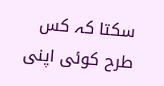سکتا کہ کس طرح کوئی اپنی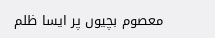معصوم بچیوں پر ایسا ظلم